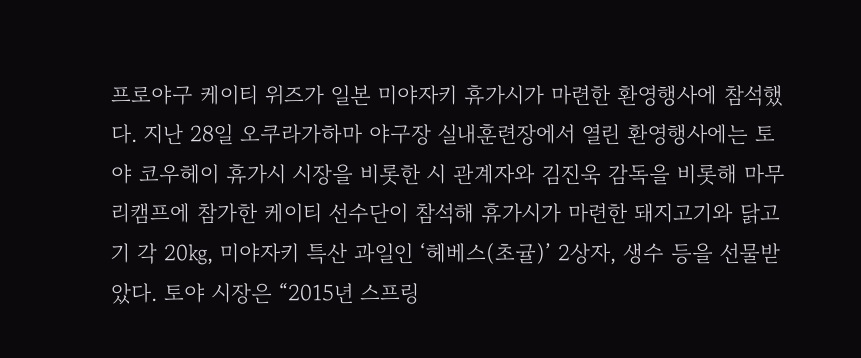프로야구 케이티 위즈가 일본 미야자키 휴가시가 마련한 환영행사에 참석했다. 지난 28일 오쿠라가하마 야구장 실내훈련장에서 열린 환영행사에는 토야 코우헤이 휴가시 시장을 비롯한 시 관계자와 김진욱 감독을 비롯해 마무리캠프에 참가한 케이티 선수단이 참석해 휴가시가 마련한 돼지고기와 닭고기 각 20㎏, 미야자키 특산 과일인 ‘헤베스(초귤)’ 2상자, 생수 등을 선물받았다. 토야 시장은 “2015년 스프링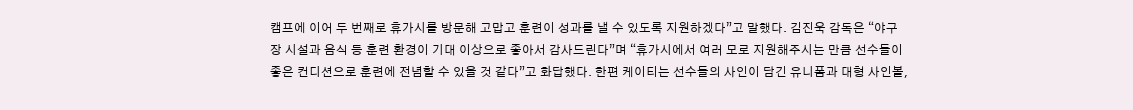캠프에 이어 두 번째로 휴가시를 방문해 고맙고 훈련이 성과를 낼 수 있도록 지원하겠다”고 말했다. 김진욱 감독은 “야구장 시설과 음식 등 훈련 환경이 기대 이상으로 좋아서 감사드린다”며 “휴가시에서 여러 모로 지원해주시는 만큼 선수들이 좋은 컨디션으로 훈련에 전념할 수 있을 것 같다”고 화답했다. 한편 케이티는 선수들의 사인이 담긴 유니폼과 대형 사인볼,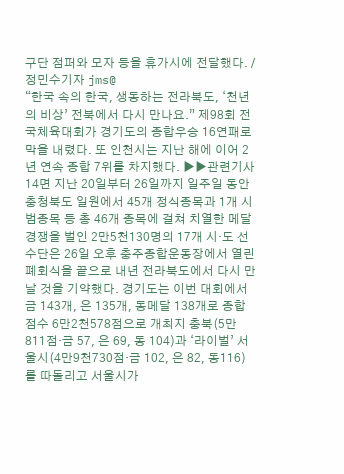구단 점퍼와 모자 등을 휴가시에 전달했다. /정민수기자 jms@
“한국 속의 한국, 생동하는 전라북도, ‘천년의 비상’ 전북에서 다시 만나요.” 제98회 전국체육대회가 경기도의 종합우승 16연패로 막을 내렸다. 또 인천시는 지난 해에 이어 2년 연속 종합 7위를 차지했다. ▶▶관련기사 14면 지난 20일부터 26일까지 일주일 동안 충청북도 일원에서 45개 정식종목과 1개 시범종목 등 총 46개 종목에 걸쳐 치열한 메달 경쟁을 벌인 2만5천130명의 17개 시·도 선수단은 26일 오후 충주종합운동장에서 열린 폐회식을 끝으로 내년 전라북도에서 다시 만날 것을 기약했다. 경기도는 이번 대회에서 금 143개, 은 135개, 동메달 138개로 종합점수 6만2천578점으로 개최지 충북(5만811점·금 57, 은 69, 동 104)과 ‘라이벌’ 서울시(4만9천730점·금 102, 은 82, 동116)를 따돌리고 서울시가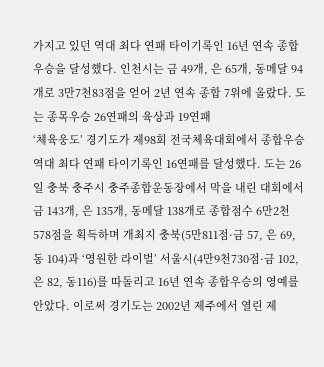가지고 있던 역대 최다 연패 타이기록인 16년 연속 종합우승을 달성했다. 인천시는 금 49개, 은 65개, 동메달 94개로 3만7천83점을 얻어 2년 연속 종합 7위에 올랐다. 도는 종목우승 26연패의 육상과 19연패
‘체육웅도’ 경기도가 제98회 전국체육대회에서 종합우승 역대 최다 연패 타이기록인 16연패를 달성했다. 도는 26일 충북 충주시 충주종합운동장에서 막을 내린 대회에서 금 143개, 은 135개, 동메달 138개로 종합점수 6만2천578점을 획득하며 개최지 충북(5만811점·금 57, 은 69, 동 104)과 ‘영원한 라이벌’ 서울시(4만9천730점·금 102, 은 82, 동116)를 따돌리고 16년 연속 종합우승의 영예를 안았다. 이로써 경기도는 2002년 제주에서 열린 제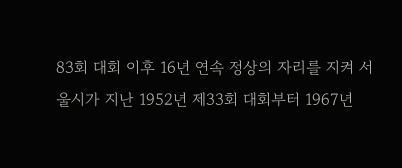83회 대회 이후 16년 연속 정상의 자리를 지켜 서울시가 지난 1952년 제33회 대회부터 1967년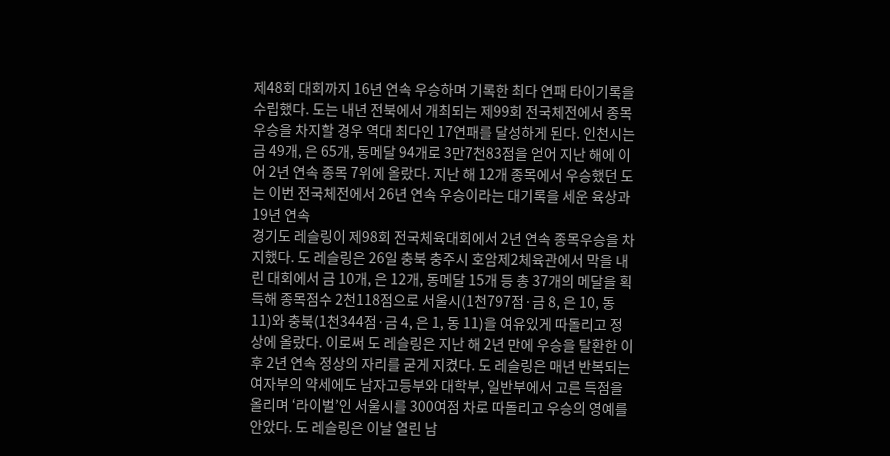제48회 대회까지 16년 연속 우승하며 기록한 최다 연패 타이기록을 수립했다. 도는 내년 전북에서 개최되는 제99회 전국체전에서 종목우승을 차지할 경우 역대 최다인 17연패를 달성하게 된다. 인천시는 금 49개, 은 65개, 동메달 94개로 3만7천83점을 얻어 지난 해에 이어 2년 연속 종목 7위에 올랐다. 지난 해 12개 종목에서 우승했던 도는 이번 전국체전에서 26년 연속 우승이라는 대기록을 세운 육상과 19년 연속
경기도 레슬링이 제98회 전국체육대회에서 2년 연속 종목우승을 차지했다. 도 레슬링은 26일 충북 충주시 호암제2체육관에서 막을 내린 대회에서 금 10개, 은 12개, 동메달 15개 등 총 37개의 메달을 획득해 종목점수 2천118점으로 서울시(1천797점·금 8, 은 10, 동 11)와 충북(1천344점·금 4, 은 1, 동 11)을 여유있게 따돌리고 정상에 올랐다. 이로써 도 레슬링은 지난 해 2년 만에 우승을 탈환한 이후 2년 연속 정상의 자리를 굳게 지켰다. 도 레슬링은 매년 반복되는 여자부의 약세에도 남자고등부와 대학부, 일반부에서 고른 득점을 올리며 ‘라이벌’인 서울시를 300여점 차로 따돌리고 우승의 영예를 안았다. 도 레슬링은 이날 열린 남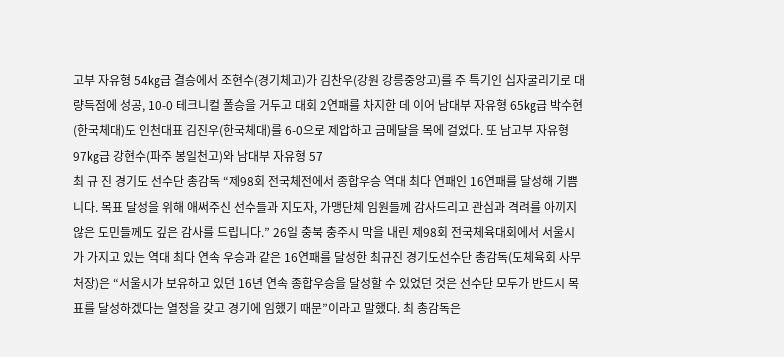고부 자유형 54㎏급 결승에서 조현수(경기체고)가 김찬우(강원 강릉중앙고)를 주 특기인 십자굴리기로 대량득점에 성공, 10-0 테크니컬 폴승을 거두고 대회 2연패를 차지한 데 이어 남대부 자유형 65㎏급 박수현(한국체대)도 인천대표 김진우(한국체대)를 6-0으로 제압하고 금메달을 목에 걸었다. 또 남고부 자유형 97㎏급 강현수(파주 봉일천고)와 남대부 자유형 57
최 규 진 경기도 선수단 총감독 “제98회 전국체전에서 종합우승 역대 최다 연패인 16연패를 달성해 기쁨니다. 목표 달성을 위해 애써주신 선수들과 지도자, 가맹단체 임원들께 감사드리고 관심과 격려를 아끼지 않은 도민들께도 깊은 감사를 드립니다.” 26일 충북 충주시 막을 내린 제98회 전국체육대회에서 서울시가 가지고 있는 역대 최다 연속 우승과 같은 16연패를 달성한 최규진 경기도선수단 총감독(도체육회 사무처장)은 “서울시가 보유하고 있던 16년 연속 종합우승을 달성할 수 있었던 것은 선수단 모두가 반드시 목표를 달성하겠다는 열정을 갖고 경기에 임했기 때문”이라고 말했다. 최 총감독은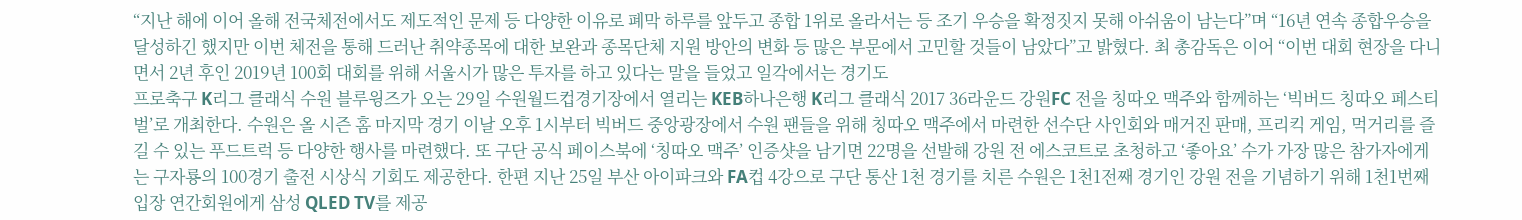“지난 해에 이어 올해 전국체전에서도 제도적인 문제 등 다양한 이유로 폐막 하루를 앞두고 종합 1위로 올라서는 등 조기 우승을 확정짓지 못해 아쉬움이 남는다”며 “16년 연속 종합우승을 달성하긴 했지만 이번 체전을 통해 드러난 취약종목에 대한 보완과 종목단체 지원 방안의 변화 등 많은 부문에서 고민할 것들이 남았다”고 밝혔다. 최 총감독은 이어 “이번 대회 현장을 다니면서 2년 후인 2019년 100회 대회를 위해 서울시가 많은 투자를 하고 있다는 말을 들었고 일각에서는 경기도
프로축구 K리그 클래식 수원 블루윙즈가 오는 29일 수원월드컵경기장에서 열리는 KEB하나은행 K리그 클래식 2017 36라운드 강원FC 전을 칭따오 맥주와 함께하는 ‘빅버드 칭따오 페스티벌’로 개최한다. 수원은 올 시즌 홈 마지막 경기 이날 오후 1시부터 빅버드 중앙광장에서 수원 팬들을 위해 칭따오 맥주에서 마련한 선수단 사인회와 매거진 판매, 프리킥 게임, 먹거리를 즐길 수 있는 푸드트럭 등 다양한 행사를 마련했다. 또 구단 공식 페이스북에 ‘칭따오 맥주’ 인증샷을 남기면 22명을 선발해 강원 전 에스코트로 초청하고 ‘좋아요’ 수가 가장 많은 참가자에게는 구자룡의 100경기 출전 시상식 기회도 제공한다. 한편 지난 25일 부산 아이파크와 FA컵 4강으로 구단 통산 1천 경기를 치른 수원은 1천1전째 경기인 강원 전을 기념하기 위해 1천1번째 입장 연간회원에게 삼성 QLED TV를 제공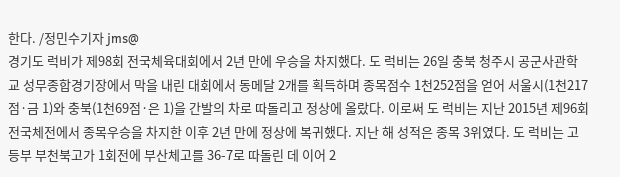한다. /정민수기자 jms@
경기도 럭비가 제98회 전국체육대회에서 2년 만에 우승을 차지했다. 도 럭비는 26일 충북 청주시 공군사관학교 성무종합경기장에서 막을 내린 대회에서 동메달 2개를 획득하며 종목점수 1천252점을 얻어 서울시(1천217점·금 1)와 충북(1천69점·은 1)을 간발의 차로 따돌리고 정상에 올랐다. 이로써 도 럭비는 지난 2015년 제96회 전국체전에서 종목우승을 차지한 이후 2년 만에 정상에 복귀했다. 지난 해 성적은 종목 3위였다. 도 럭비는 고등부 부천북고가 1회전에 부산체고를 36-7로 따돌린 데 이어 2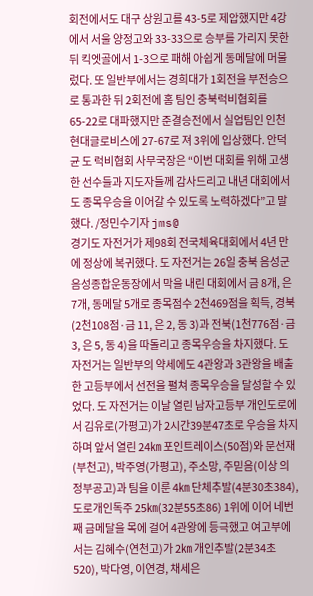회전에서도 대구 상원고를 43-5로 제압했지만 4강에서 서울 양정고와 33-33으로 승부를 가리지 못한 뒤 킥엣골에서 1-3으로 패해 아쉽게 동메달에 머물렀다. 또 일반부에서는 경희대가 1회전을 부전승으로 통과한 뒤 2회전에 홈 팀인 충북럭비협회를 65-22로 대파했지만 준결승전에서 실업팀인 인천 현대글로비스에 27-67로 져 3위에 입상했다. 안덕균 도 럭비협회 사무국장은 “이번 대회를 위해 고생한 선수들과 지도자들께 감사드리고 내년 대회에서도 종목우승을 이어갈 수 있도록 노력하겠다”고 말했다. /정민수기자 jms@
경기도 자전거가 제98회 전국체육대회에서 4년 만에 정상에 복귀했다. 도 자전거는 26일 충북 음성군 음성종합운동장에서 막을 내린 대회에서 금 8개, 은 7개, 동메달 5개로 종목점수 2천469점을 획득, 경북(2천108점·금 11, 은 2, 동 3)과 전북(1천776점·금 3, 은 5, 동 4)을 따돌리고 종목우승을 차지했다. 도 자전거는 일반부의 약세에도 4관왕과 3관왕을 배출한 고등부에서 선전을 펼쳐 종목우승을 달성할 수 있었다. 도 자전거는 이날 열린 남자고등부 개인도로에서 김유로(가평고)가 2시간39분47초로 우승을 차지하며 앞서 열린 24㎞ 포인트레이스(50점)와 문선재(부천고), 박주영(가평고), 주소망, 주믿음(이상 의정부공고)과 팀을 이룬 4㎞ 단체추발(4분30초384), 도로개인독주 25㎞(32분55초86) 1위에 이어 네번째 금메달을 목에 걸어 4관왕에 등극했고 여고부에서는 김혜수(연천고)가 2㎞ 개인추발(2분34초520), 박다영, 이연경, 채세은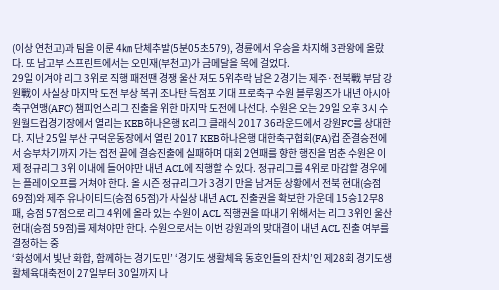(이상 연천고)과 팀을 이룬 4㎞ 단체추발(5분05초579), 경륜에서 우승을 차지해 3관왕에 올랐다. 또 남고부 스프린트에서는 오민재(부천고)가 금메달을 목에 걸었다.
29일 이겨야 리그 3위로 직행 패전땐 경쟁 울산 져도 5위추락 남은 2경기는 제주·전북戰 부담 강원戰이 사실상 마지막 도전 부상 복귀 조나탄 득점포 기대 프로축구 수원 블루윙즈가 내년 아시아축구연맹(AFC) 챔피언스리그 진출을 위한 마지막 도전에 나선다. 수원은 오는 29일 오후 3시 수원월드컵경기장에서 열리는 KEB하나은행 K리그 클래식 2017 36라운드에서 강원FC를 상대한다. 지난 25일 부산 구덕운동장에서 열린 2017 KEB하나은행 대한축구협회(FA)컵 준결승전에서 승부차기까지 가는 접전 끝에 결승진출에 실패하며 대회 2연패를 향한 행진을 멈춘 수원은 이제 정규리그 3위 이내에 들어야만 내년 ACL에 직행할 수 있다. 정규리그를 4위로 마감할 경우에는 플레이오프를 거쳐야 한다. 올 시즌 정규리그가 3경기 만을 남겨둔 상황에서 전북 현대(승점 69점)와 제주 유나이티드(승점 65점)가 사실상 내년 ACL 진출권을 확보한 가운데 15승12무8패, 승점 57점으로 리그 4위에 올라 있는 수원이 ACL 직행권을 따내기 위해서는 리그 3위인 울산 현대(승점 59점)를 제쳐야만 한다. 수원으로서는 이번 강원과의 맞대결이 내년 ACL 진출 여부를 결정하는 중
‘화성에서 빛난 화합, 함께하는 경기도민’ ‘경기도 생활체육 동호인들의 잔치’인 제28회 경기도생활체육대축전이 27일부터 30일까지 나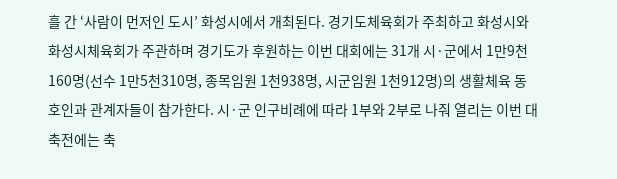흘 간 ‘사람이 먼저인 도시’ 화성시에서 개최된다. 경기도체육회가 주최하고 화성시와 화성시체육회가 주관하며 경기도가 후원하는 이번 대회에는 31개 시·군에서 1만9천160명(선수 1만5천310명, 종목임원 1천938명, 시군임원 1천912명)의 생활체육 동호인과 관계자들이 참가한다. 시·군 인구비례에 따라 1부와 2부로 나줘 열리는 이번 대축전에는 축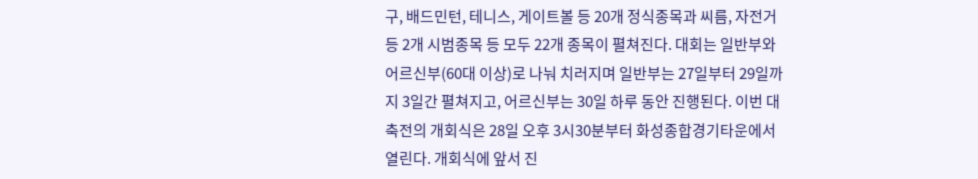구, 배드민턴, 테니스, 게이트볼 등 20개 정식종목과 씨름, 자전거 등 2개 시범종목 등 모두 22개 종목이 펼쳐진다. 대회는 일반부와 어르신부(60대 이상)로 나눠 치러지며 일반부는 27일부터 29일까지 3일간 펼쳐지고, 어르신부는 30일 하루 동안 진행된다. 이번 대축전의 개회식은 28일 오후 3시30분부터 화성종합경기타운에서 열린다. 개회식에 앞서 진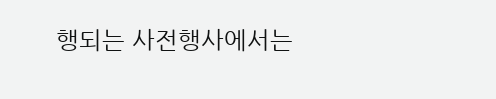행되는 사전행사에서는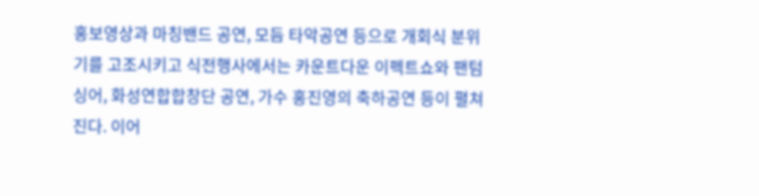홍보영상과 마칭밴드 공연, 모듬 타악공연 등으로 개회식 분위기를 고조시키고 식전행사에서는 카운트다운 이펙트쇼와 팬텀싱어, 화성연합합창단 공연, 가수 홍진영의 축하공연 등이 펼쳐진다. 이어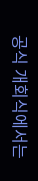공식 개회식에서는